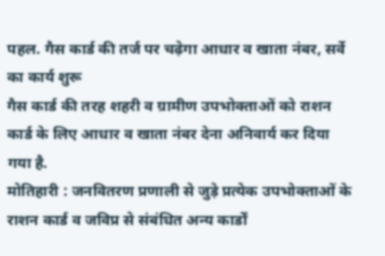पहल. गैस कार्ड की तर्ज पर चढ़ेगा आधार व खाता नंबर, सर्वे का कार्य शुरू
गैस कार्ड की तरह शहरी व ग्रामीण उपभोक्ताओं को राशन कार्ड के लिए आधार व खाता नंबर देना अनिवार्य कर दिया गया है.
मोतिहारी : जनवितरण प्रणाली से जुड़े प्रत्येक उपभोक्ताओं के राशन कार्ड व जविप्र से संबंधित अन्य कार्डों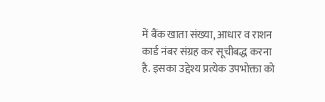में बैंक खाता संख्या, आधार व राशन कार्ड नंबर संग्रह कर सूचीबद्ध करना है. इसका उद्देश्य प्रत्येक उपभोक्ता को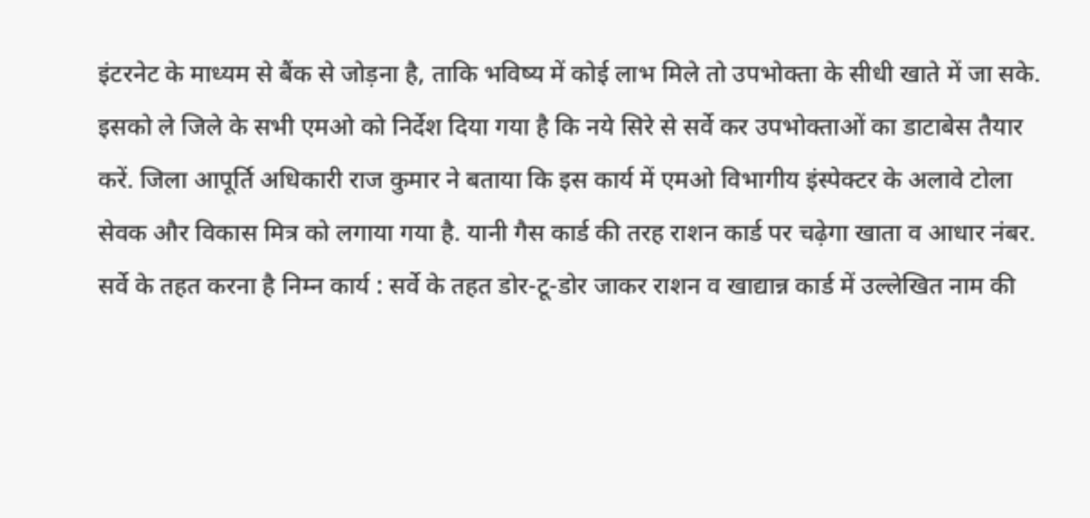इंटरनेट के माध्यम से बैंक से जोड़ना है, ताकि भविष्य में कोई लाभ मिले तो उपभोक्ता के सीधी खाते में जा सके.
इसको ले जिले के सभी एमओ को निर्देश दिया गया है कि नये सिरे से सर्वे कर उपभोक्ताओं का डाटाबेस तैयार करें. जिला आपूर्ति अधिकारी राज कुमार ने बताया कि इस कार्य में एमओ विभागीय इंस्पेक्टर के अलावे टोला सेवक और विकास मित्र को लगाया गया है. यानी गैस कार्ड की तरह राशन कार्ड पर चढ़ेगा खाता व आधार नंबर.
सर्वे के तहत करना है निम्न कार्य : सर्वे के तहत डोर-टू-डोर जाकर राशन व खाद्यान्न कार्ड में उल्लेखित नाम की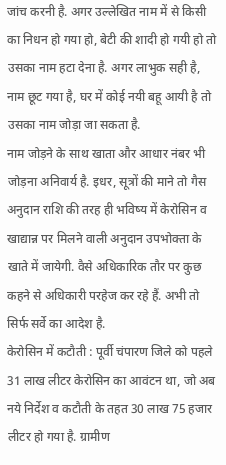जांच करनी है. अगर उल्लेखित नाम में से किसी का निधन हो गया हो, बेटी की शादी हो गयी हो तो उसका नाम हटा देना है. अगर लाभुक सही है, नाम छूट गया है, घर में कोई नयी बहू आयी है तो उसका नाम जोड़ा जा सकता है.
नाम जोड़ने के साथ खाता और आधार नंबर भी जोड़ना अनिवार्य है. इधर, सूत्रों की माने तो गैस अनुदान राशि की तरह ही भविष्य में केरोसिन व खाद्यान्न पर मिलने वाली अनुदान उपभोक्ता के खाते में जायेगी. वैसे अधिकारिक तौर पर कुछ कहने से अधिकारी परहेज कर रहे हैं. अभी तो सिर्फ सर्वे का आदेश है.
केरोसिन में कटौती : पूर्वी चंपारण जिले को पहले 31 लाख लीटर केरोसिन का आवंटन था, जो अब नये निर्देश व कटौती के तहत 30 लाख 75 हजार लीटर हो गया है. ग्रामीण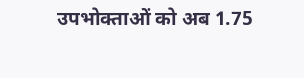उपभोक्ताओं को अब 1.75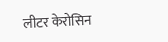लीटर केरोसिन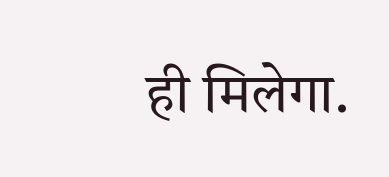ही मिलेगा.